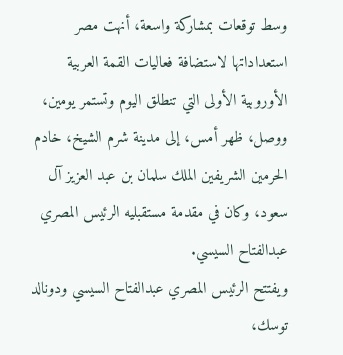وسط توقعات بمشاركة واسعة، أنهت مصر استعداداتها لاستضافة فعاليات القمة العربية الأوروبية الأولى التي تنطلق اليوم وتستمر يومين، ووصل، ظهر أمس، إلى مدينة شرم الشيخ، خادم الحرمين الشريفين الملك سلمان بن عبد العزيز آل سعود، وكان في مقدمة مستقبليه الرئيس المصري عبدالفتاح السيسي.
ويفتتح الرئيس المصري عبدالفتاح السيسي ودونالد توسك،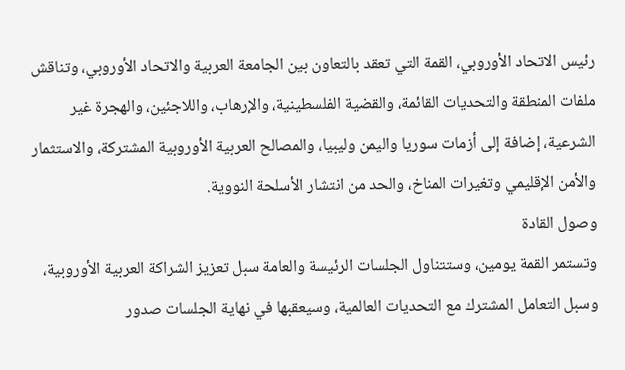رئيس الاتحاد الأوروبي، القمة التي تعقد بالتعاون بين الجامعة العربية والاتحاد الأوروبي، وتناقش ملفات المنطقة والتحديات القائمة، والقضية الفلسطينية، والإرهاب، واللاجئين، والهجرة غير الشرعية، إضافة إلى أزمات سوريا واليمن وليبيا، والمصالح العربية الأوروبية المشتركة، والاستثمار والأمن الإقليمي وتغيرات المناخ، والحد من انتشار الأسلحة النووية.
وصول القادة
وتستمر القمة يومين، وستتناول الجلسات الرئيسة والعامة سبل تعزيز الشراكة العربية الأوروبية، وسبل التعامل المشترك مع التحديات العالمية، وسيعقبها في نهاية الجلسات صدور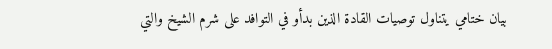بيان ختامي يتناول توصيات القادة الذين بدأو في التوافد على شرم الشيخ والتي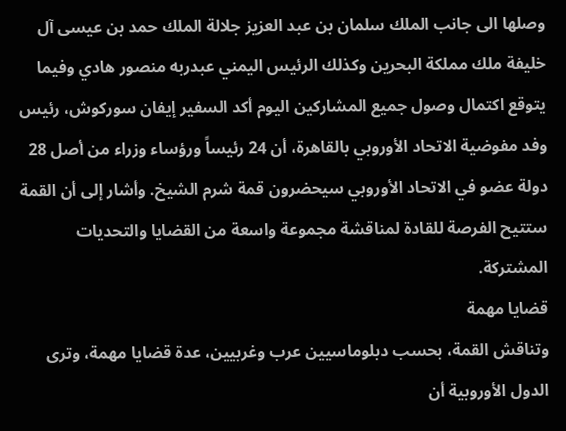وصلها الى جانب الملك سلمان بن عبد العزيز جلالة الملك حمد بن عيسى آل خليفة ملك مملكة البحرين وكذلك الرئيس اليمني عبدربه منصور هادي وفيما يتوقع اكتمال وصول جميع المشاركين اليوم أكد السفير إيفان سوركوش، رئيس وفد مفوضية الاتحاد الأوروبي بالقاهرة، أن 24 رئيساً ورؤساء وزراء من أصل 28 دولة عضو في الاتحاد الأوروبي سيحضرون قمة شرم الشيخ. وأشار إلى أن القمة ستتيح الفرصة للقادة لمناقشة مجموعة واسعة من القضايا والتحديات المشتركة.
قضايا مهمة
وتناقش القمة، بحسب دبلوماسيين عرب وغربيين، عدة قضايا مهمة، وترى الدول الأوروبية أن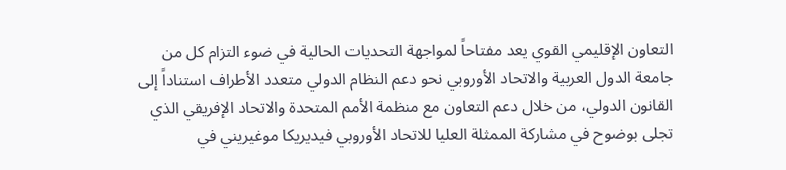التعاون الإقليمي القوي يعد مفتاحاً لمواجهة التحديات الحالية في ضوء التزام كل من جامعة الدول العربية والاتحاد الأوروبي نحو دعم النظام الدولي متعدد الأطراف استناداً إلى القانون الدولي، من خلال دعم التعاون مع منظمة الأمم المتحدة والاتحاد الإفريقي الذي تجلى بوضوح في مشاركة الممثلة العليا للاتحاد الأوروبي فيديريكا موغيريني في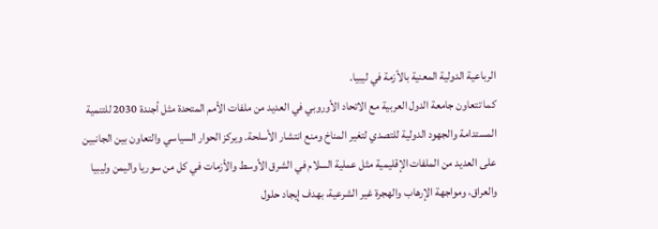الرباعية الدولية المعنية بالأزمة في ليبيا.
كما تتعاون جامعة الدول العربية مع الاتحاد الأوروبي في العديد من ملفات الأمم المتحدة مثل أجندة 2030 للتنمية المستدامة والجهود الدولية للتصدي لتغير المناخ ومنع انتشار الأسلحة. ويركز الحوار السياسي والتعاون بين الجانبين على العديد من الملفات الإقليمية مثل عملية السلام في الشرق الأوسط والأزمات في كل من سوريا واليمن وليبيا والعراق، ومواجهة الإرهاب والهجرة غير الشرعية، بهدف إيجاد حلول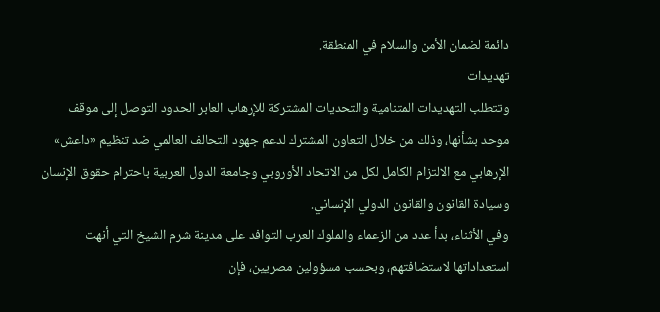دائمة لضمان الأمن والسلام في المنطقة.
تهديدات
وتتطلب التهديدات المتنامية والتحديات المشتركة للإرهاب العابر الحدود التوصل إلى موقف موحد بشأنها، وذلك من خلال التعاون المشترك لدعم جهود التحالف العالمي ضد تنظيم «داعش» الإرهابي مع الالتزام الكامل لكل من الاتحاد الأوروبي وجامعة الدول العربية باحترام حقوق الإنسان وسيادة القانون والقانون الدولي الإنساني.
وفي الأثناء، بدأ عدد من الزعماء والملوك العرب التوافد على مدينة شرم الشيخ التي أنهت استعداداتها لاستضافتهم، وبحسب مسؤولين مصريين، فإن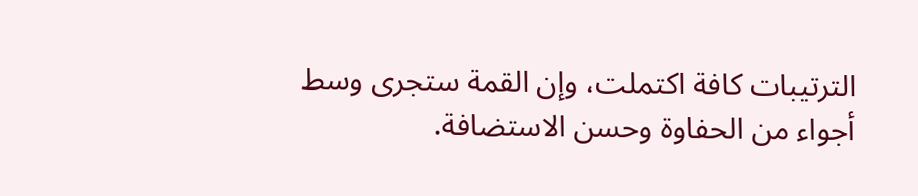الترتيبات كافة اكتملت، وإن القمة ستجرى وسط أجواء من الحفاوة وحسن الاستضافة.